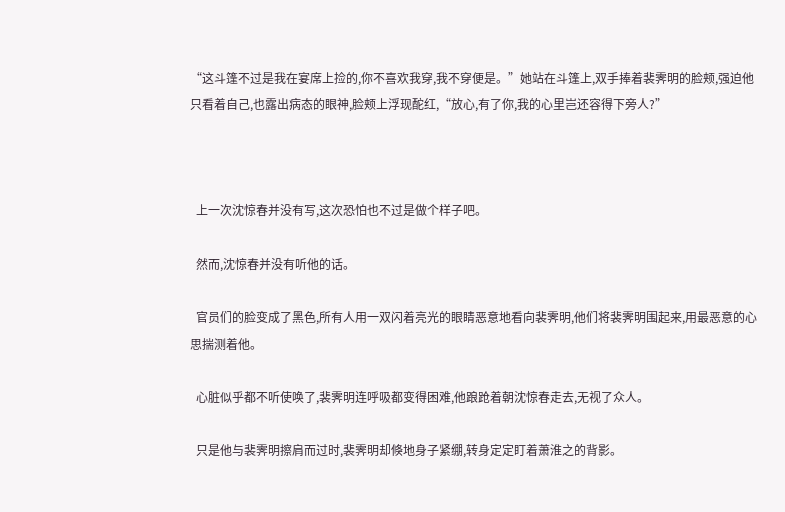“这斗篷不过是我在宴席上捡的,你不喜欢我穿,我不穿便是。”她站在斗篷上,双手捧着裴霁明的脸颊,强迫他只看着自己,也露出病态的眼神,脸颊上浮现酡红,“放心,有了你,我的心里岂还容得下旁人?”



  上一次沈惊春并没有写,这次恐怕也不过是做个样子吧。

  然而,沈惊春并没有听他的话。

  官员们的脸变成了黑色,所有人用一双闪着亮光的眼睛恶意地看向裴霁明,他们将裴霁明围起来,用最恶意的心思揣测着他。

  心脏似乎都不听使唤了,裴霁明连呼吸都变得困难,他踉跄着朝沈惊春走去,无视了众人。

  只是他与裴霁明擦肩而过时,裴霁明却倏地身子紧绷,转身定定盯着萧淮之的背影。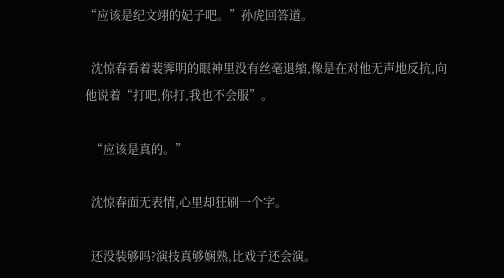“应该是纪文翊的妃子吧。”孙虎回答道。

  沈惊春看着裴霁明的眼神里没有丝毫退缩,像是在对他无声地反抗,向他说着“打吧,你打,我也不会服”。

  “应该是真的。”

  沈惊春面无表情,心里却狂刷一个字。

  还没装够吗?演技真够娴熟,比戏子还会演。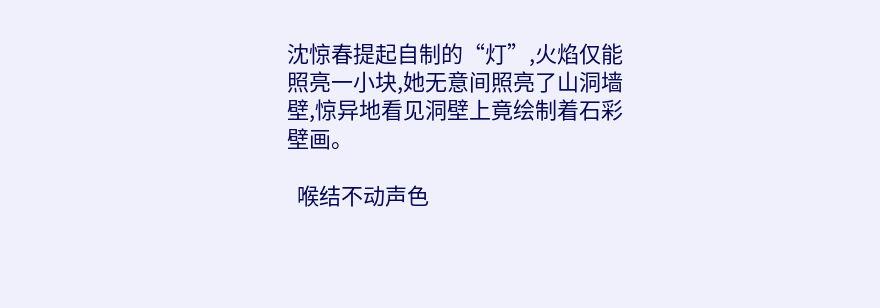沈惊春提起自制的“灯”,火焰仅能照亮一小块,她无意间照亮了山洞墙壁,惊异地看见洞壁上竟绘制着石彩壁画。

  喉结不动声色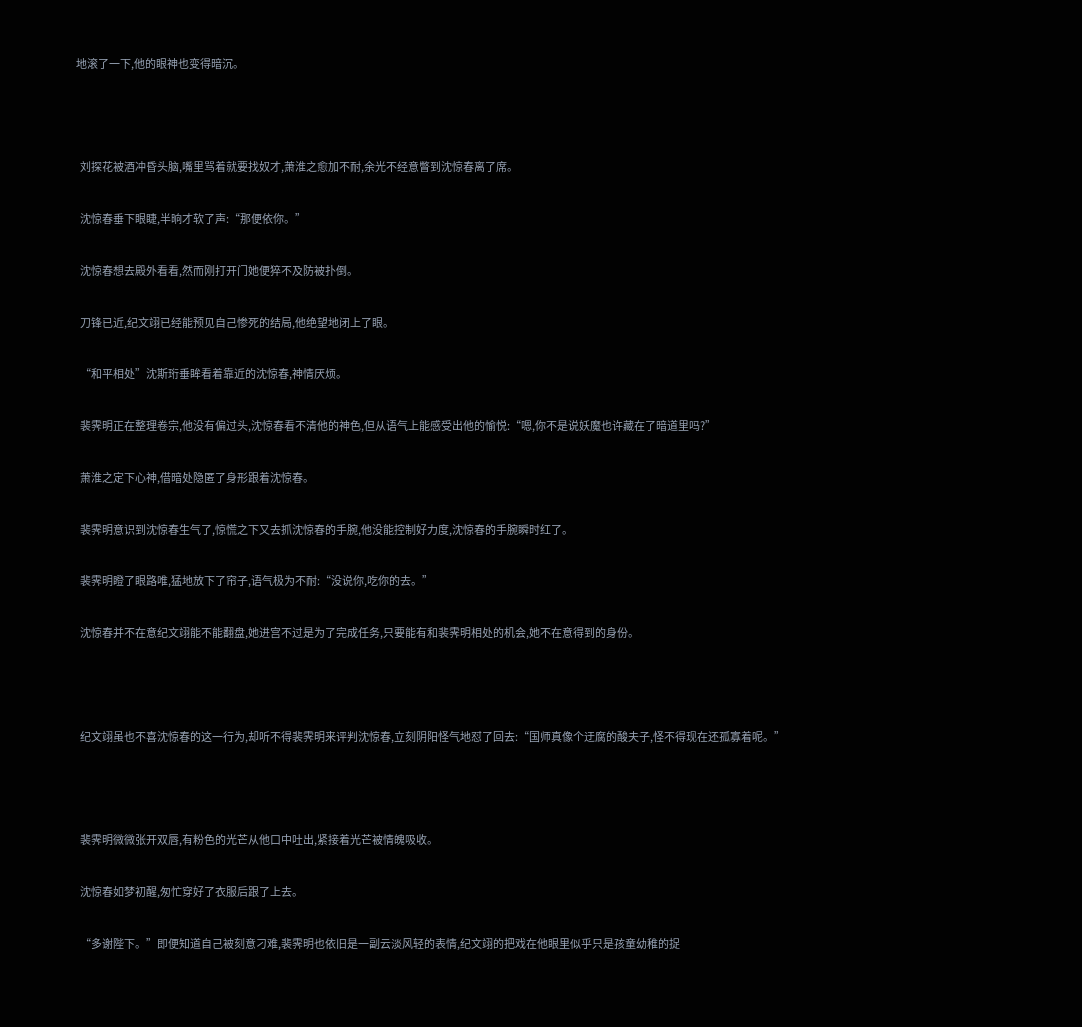地滚了一下,他的眼神也变得暗沉。



  刘探花被酒冲昏头脑,嘴里骂着就要找奴才,萧淮之愈加不耐,余光不经意瞥到沈惊春离了席。

  沈惊春垂下眼睫,半晌才软了声:“那便依你。”

  沈惊春想去殿外看看,然而刚打开门她便猝不及防被扑倒。

  刀锋已近,纪文翊已经能预见自己惨死的结局,他绝望地闭上了眼。

  “和平相处”沈斯珩垂眸看着靠近的沈惊春,神情厌烦。

  裴霁明正在整理卷宗,他没有偏过头,沈惊春看不清他的神色,但从语气上能感受出他的愉悦:“嗯,你不是说妖魔也许藏在了暗道里吗?”

  萧淮之定下心神,借暗处隐匿了身形跟着沈惊春。

  裴霁明意识到沈惊春生气了,惊慌之下又去抓沈惊春的手腕,他没能控制好力度,沈惊春的手腕瞬时红了。

  裴霁明瞪了眼路唯,猛地放下了帘子,语气极为不耐:“没说你,吃你的去。”

  沈惊春并不在意纪文翊能不能翻盘,她进宫不过是为了完成任务,只要能有和裴霁明相处的机会,她不在意得到的身份。



  纪文翊虽也不喜沈惊春的这一行为,却听不得裴霁明来评判沈惊春,立刻阴阳怪气地怼了回去:“国师真像个迂腐的酸夫子,怪不得现在还孤寡着呢。”



  裴霁明微微张开双唇,有粉色的光芒从他口中吐出,紧接着光芒被情魄吸收。

  沈惊春如梦初醒,匆忙穿好了衣服后跟了上去。

  “多谢陛下。”即便知道自己被刻意刁难,裴霁明也依旧是一副云淡风轻的表情,纪文翊的把戏在他眼里似乎只是孩童幼稚的捉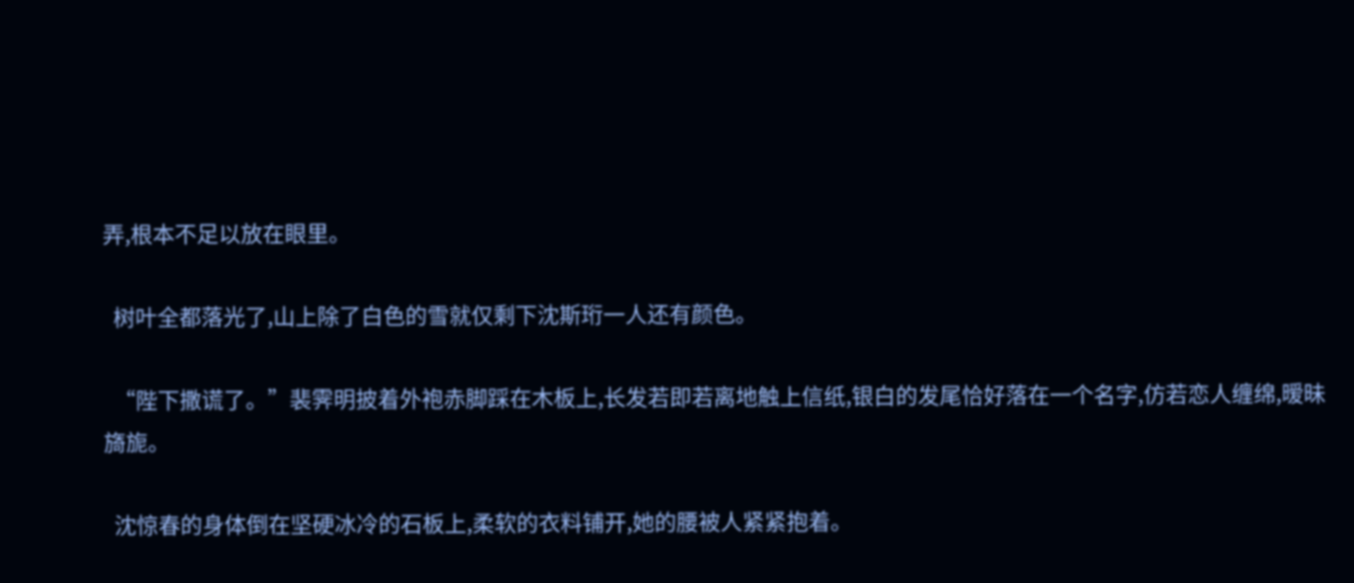弄,根本不足以放在眼里。

  树叶全都落光了,山上除了白色的雪就仅剩下沈斯珩一人还有颜色。

  “陛下撒谎了。”裴霁明披着外袍赤脚踩在木板上,长发若即若离地触上信纸,银白的发尾恰好落在一个名字,仿若恋人缠绵,暧昧旖旎。

  沈惊春的身体倒在坚硬冰冷的石板上,柔软的衣料铺开,她的腰被人紧紧抱着。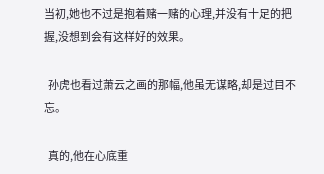当初,她也不过是抱着赌一赌的心理,并没有十足的把握,没想到会有这样好的效果。

  孙虎也看过萧云之画的那幅,他虽无谋略,却是过目不忘。

  真的,他在心底重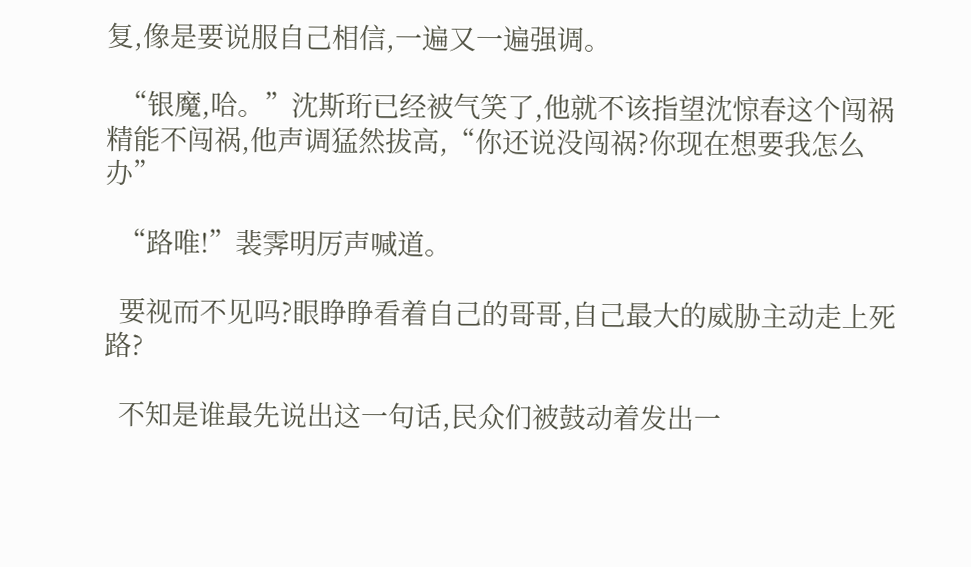复,像是要说服自己相信,一遍又一遍强调。

  “银魔,哈。”沈斯珩已经被气笑了,他就不该指望沈惊春这个闯祸精能不闯祸,他声调猛然拔高,“你还说没闯祸?你现在想要我怎么办”

  “路唯!”裴霁明厉声喊道。

  要视而不见吗?眼睁睁看着自己的哥哥,自己最大的威胁主动走上死路?

  不知是谁最先说出这一句话,民众们被鼓动着发出一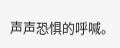声声恐惧的呼喊。